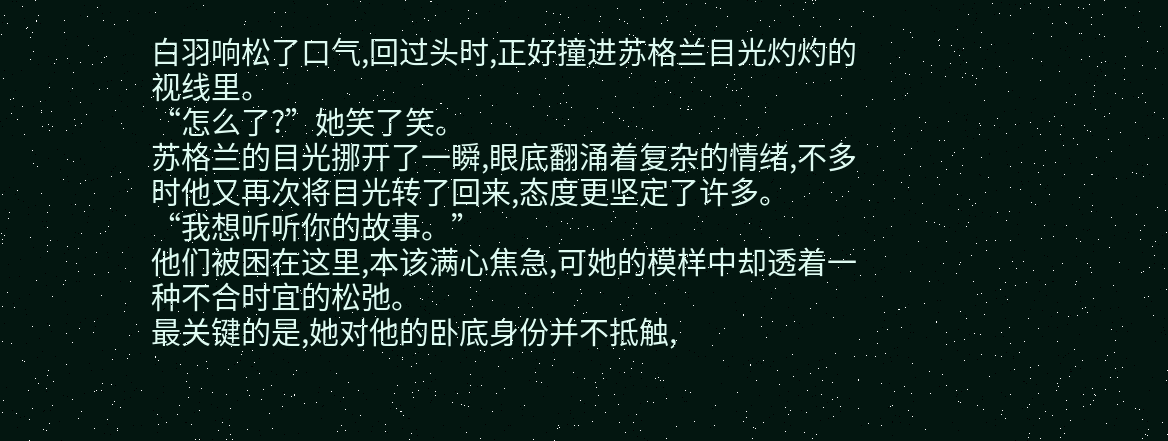白羽响松了口气,回过头时,正好撞进苏格兰目光灼灼的视线里。
“怎么了?”她笑了笑。
苏格兰的目光挪开了一瞬,眼底翻涌着复杂的情绪,不多时他又再次将目光转了回来,态度更坚定了许多。
“我想听听你的故事。”
他们被困在这里,本该满心焦急,可她的模样中却透着一种不合时宜的松弛。
最关键的是,她对他的卧底身份并不抵触,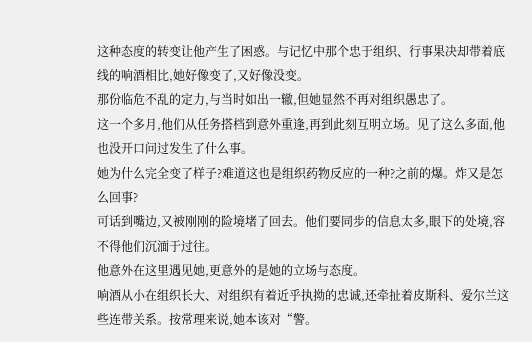这种态度的转变让他产生了困惑。与记忆中那个忠于组织、行事果决却带着底线的响酒相比,她好像变了,又好像没变。
那份临危不乱的定力,与当时如出一辙,但她显然不再对组织愚忠了。
这一个多月,他们从任务搭档到意外重逢,再到此刻互明立场。见了这么多面,他也没开口问过发生了什么事。
她为什么完全变了样子?难道这也是组织药物反应的一种?之前的爆。炸又是怎么回事?
可话到嘴边,又被刚刚的险境堵了回去。他们要同步的信息太多,眼下的处境,容不得他们沉湎于过往。
他意外在这里遇见她,更意外的是她的立场与态度。
响酒从小在组织长大、对组织有着近乎执拗的忠诚,还牵扯着皮斯科、爱尔兰这些连带关系。按常理来说,她本该对“警。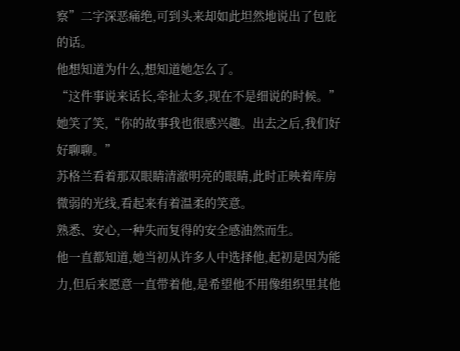察”二字深恶痛绝,可到头来却如此坦然地说出了包庇的话。
他想知道为什么,想知道她怎么了。
“这件事说来话长,牵扯太多,现在不是细说的时候。”她笑了笑,“你的故事我也很感兴趣。出去之后,我们好好聊聊。”
苏格兰看着那双眼睛清澈明亮的眼睛,此时正映着库房微弱的光线,看起来有着温柔的笑意。
熟悉、安心,一种失而复得的安全感油然而生。
他一直都知道,她当初从许多人中选择他,起初是因为能力,但后来愿意一直带着他,是希望他不用像组织里其他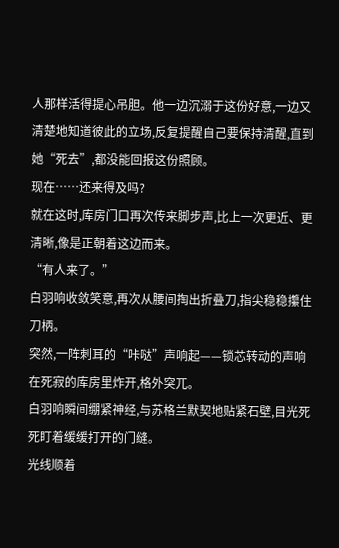人那样活得提心吊胆。他一边沉溺于这份好意,一边又清楚地知道彼此的立场,反复提醒自己要保持清醒,直到她“死去”,都没能回报这份照顾。
现在……还来得及吗?
就在这时,库房门口再次传来脚步声,比上一次更近、更清晰,像是正朝着这边而来。
“有人来了。”
白羽响收敛笑意,再次从腰间掏出折叠刀,指尖稳稳攥住刀柄。
突然,一阵刺耳的“咔哒”声响起——锁芯转动的声响在死寂的库房里炸开,格外突兀。
白羽响瞬间绷紧神经,与苏格兰默契地贴紧石壁,目光死死盯着缓缓打开的门缝。
光线顺着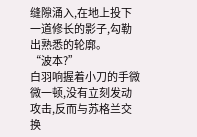缝隙涌入,在地上投下一道修长的影子,勾勒出熟悉的轮廓。
“波本?”
白羽响握着小刀的手微微一顿,没有立刻发动攻击,反而与苏格兰交换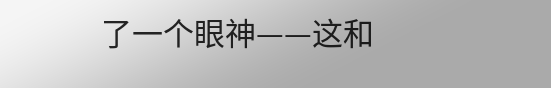了一个眼神——这和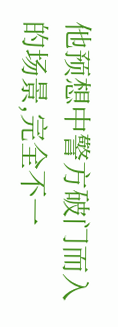他预想中警方破门而入的场景,完全不一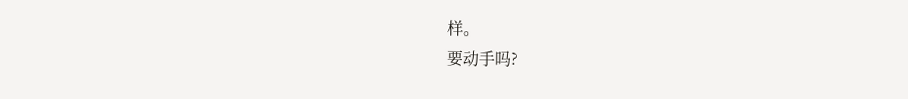样。
要动手吗?